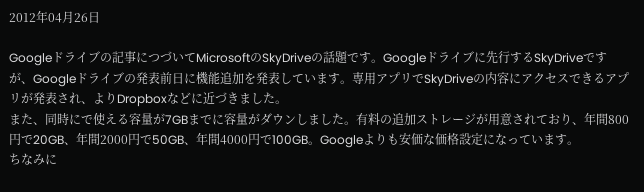2012年04月26日

Googleドライブの記事につづいてMicrosoftのSkyDriveの話題です。Googleドライブに先行するSkyDriveですが、Googleドライブの発表前日に機能追加を発表しています。専用アプリでSkyDriveの内容にアクセスできるアプリが発表され、よりDropboxなどに近づきました。
また、同時にで使える容量が7GBまでに容量がダウンしました。有料の追加ストレージが用意されており、年間800円で20GB、年間2000円で50GB、年間4000円で100GB。Googleよりも安価な価格設定になっています。
ちなみに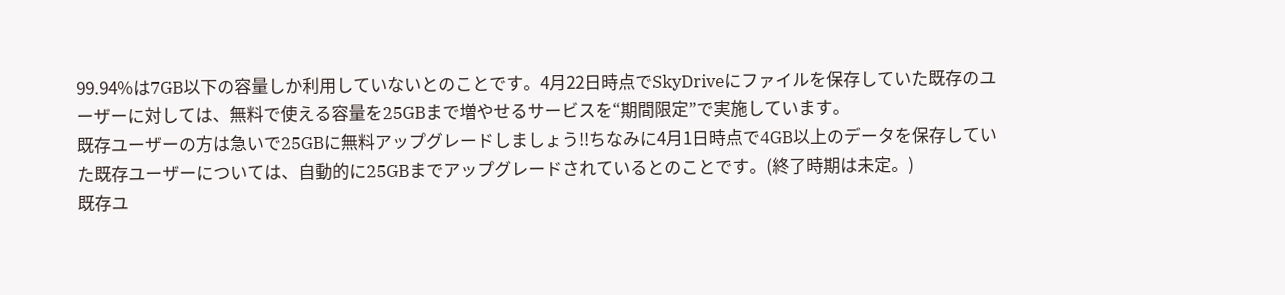99.94%は7GB以下の容量しか利用していないとのことです。4月22日時点でSkyDriveにファイルを保存していた既存のユーザーに対しては、無料で使える容量を25GBまで増やせるサービスを“期間限定”で実施しています。
既存ユーザーの方は急いで25GBに無料アップグレードしましょう!!ちなみに4月1日時点で4GB以上のデータを保存していた既存ユーザーについては、自動的に25GBまでアップグレードされているとのことです。(終了時期は未定。)
既存ユ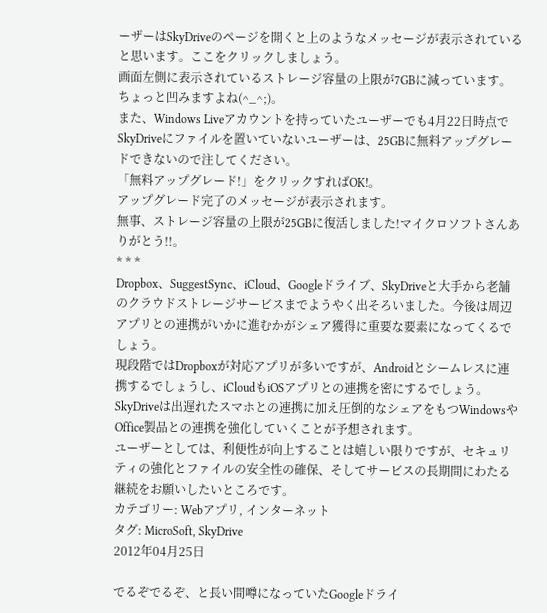ーザーはSkyDriveのページを開くと上のようなメッセージが表示されていると思います。ここをクリックしましょう。
画面左側に表示されているストレージ容量の上限が7GBに減っています。ちょっと凹みますよね(^_^;)。
また、Windows Liveアカウントを持っていたユーザーでも4月22日時点でSkyDriveにファイルを置いていないユーザーは、25GBに無料アップグレードできないので注してください。
「無料アップグレード!」をクリックすればOK!。
アップグレード完了のメッセージが表示されます。
無事、ストレージ容量の上限が25GBに復活しました!マイクロソフトさんありがとう!!。
* * *
Dropbox、SuggestSync、iCloud、Googleドライブ、SkyDriveと大手から老舗のクラウドストレージサービスまでようやく出そろいました。今後は周辺アプリとの連携がいかに進むかがシェア獲得に重要な要素になってくるでしょう。
現段階ではDropboxが対応アプリが多いですが、Androidとシームレスに連携するでしょうし、iCloudもiOSアプリとの連携を密にするでしょう。SkyDriveは出遅れたスマホとの連携に加え圧倒的なシェアをもつWindowsやOffice製品との連携を強化していくことが予想されます。
ユーザーとしては、利便性が向上することは嬉しい限りですが、セキュリティの強化とファイルの安全性の確保、そしてサービスの長期間にわたる継続をお願いしたいところです。
カテゴリー: Webアプリ, インターネット
タグ: MicroSoft, SkyDrive
2012年04月25日

でるぞでるぞ、と長い間噂になっていたGoogleドライ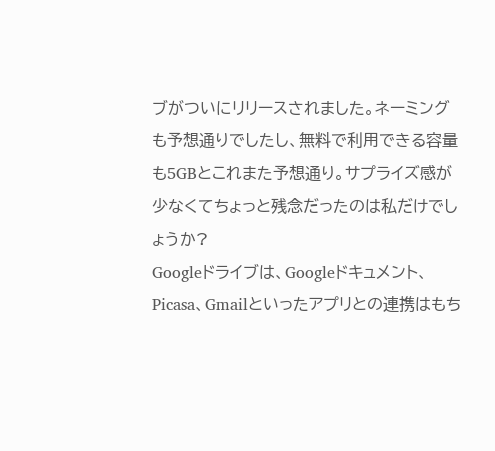ブがついにリリースされました。ネーミングも予想通りでしたし、無料で利用できる容量も5GBとこれまた予想通り。サプライズ感が少なくてちょっと残念だったのは私だけでしょうか?
Googleドライブは、Googleドキュメント、Picasa、Gmailといったアプリとの連携はもち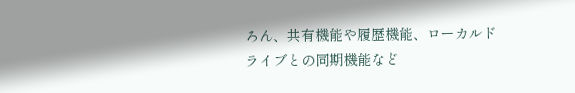ろん、共有機能や履歴機能、ローカルドライブとの同期機能など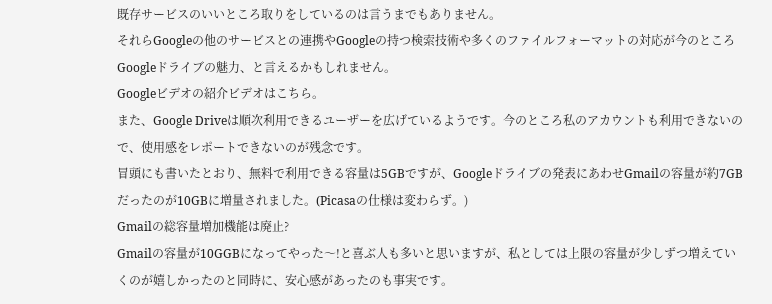既存サービスのいいところ取りをしているのは言うまでもありません。
それらGoogleの他のサービスとの連携やGoogleの持つ検索技術や多くのファイルフォーマットの対応が今のところGoogleドライブの魅力、と言えるかもしれません。
Googleビデオの紹介ビデオはこちら。
また、Google Driveは順次利用できるユーザーを広げているようです。今のところ私のアカウントも利用できないので、使用感をレポートできないのが残念です。
冒頭にも書いたとおり、無料で利用できる容量は5GBですが、Googleドライブの発表にあわせGmailの容量が約7GBだったのが10GBに増量されました。(Picasaの仕様は変わらず。)
Gmailの総容量増加機能は廃止?
Gmailの容量が10GGBになってやった〜!と喜ぶ人も多いと思いますが、私としては上限の容量が少しずつ増えていくのが嬉しかったのと同時に、安心感があったのも事実です。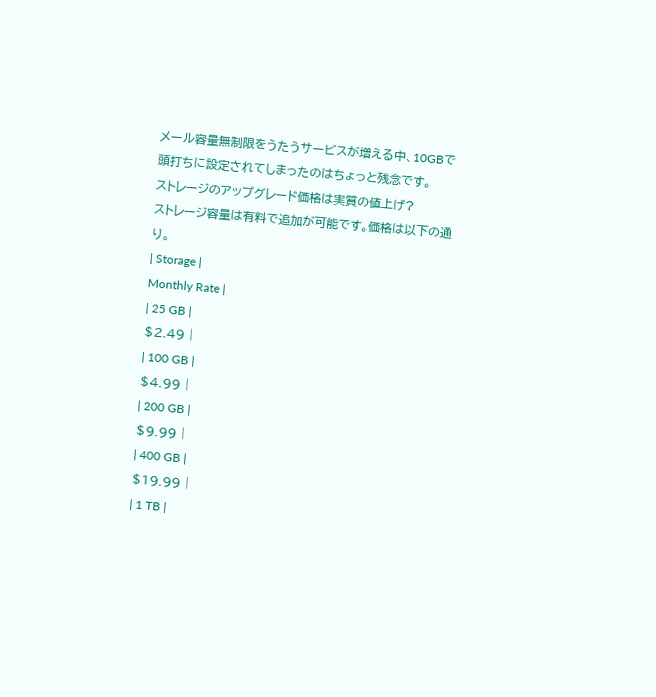メール容量無制限をうたうサービスが増える中、10GBで頭打ちに設定されてしまったのはちょっと残念です。
ストレージのアップグレード価格は実質の値上げ?
ストレージ容量は有料で追加が可能です。価格は以下の通り。
| Storage |
Monthly Rate |
| 25 GB |
$2.49 |
| 100 GB |
$4.99 |
| 200 GB |
$9.99 |
| 400 GB |
$19.99 |
| 1 TB |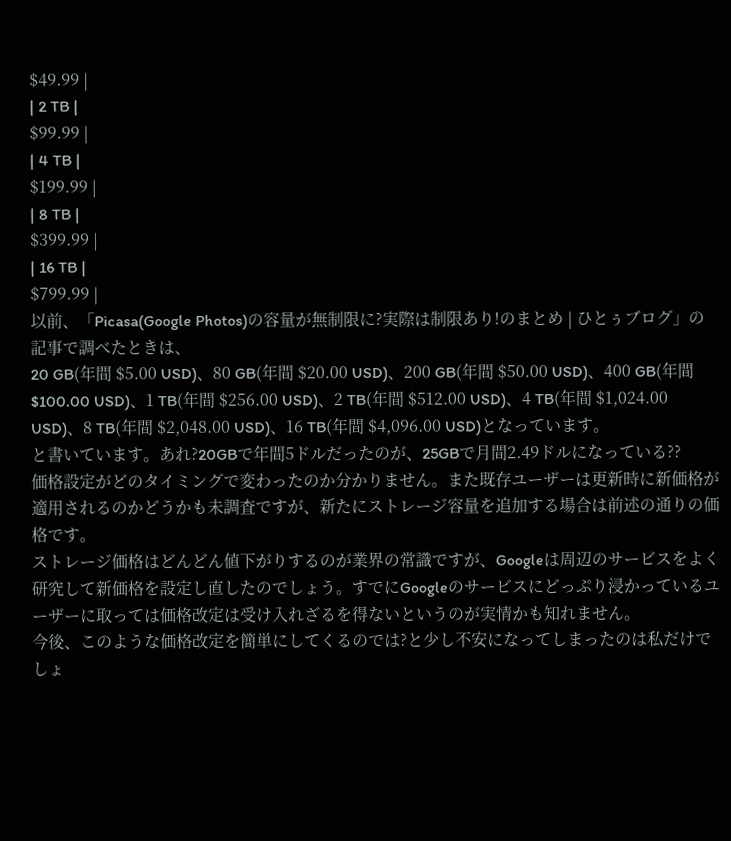$49.99 |
| 2 TB |
$99.99 |
| 4 TB |
$199.99 |
| 8 TB |
$399.99 |
| 16 TB |
$799.99 |
以前、「Picasa(Google Photos)の容量が無制限に?実際は制限あり!のまとめ | ひとぅブログ」の記事で調べたときは、
20 GB(年間 $5.00 USD)、80 GB(年間 $20.00 USD)、200 GB(年間 $50.00 USD)、400 GB(年間 $100.00 USD)、1 TB(年間 $256.00 USD)、2 TB(年間 $512.00 USD)、4 TB(年間 $1,024.00 USD)、8 TB(年間 $2,048.00 USD)、16 TB(年間 $4,096.00 USD)となっています。
と書いています。あれ?20GBで年間5ドルだったのが、25GBで月間2.49ドルになっている??
価格設定がどのタイミングで変わったのか分かりません。また既存ユーザーは更新時に新価格が適用されるのかどうかも未調査ですが、新たにストレージ容量を追加する場合は前述の通りの価格です。
ストレージ価格はどんどん値下がりするのが業界の常識ですが、Googleは周辺のサービスをよく研究して新価格を設定し直したのでしょう。すでにGoogleのサービスにどっぷり浸かっているユーザーに取っては価格改定は受け入れざるを得ないというのが実情かも知れません。
今後、このような価格改定を簡単にしてくるのでは?と少し不安になってしまったのは私だけでしょ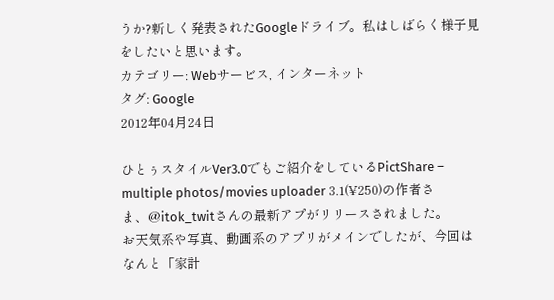うか?新しく発表されたGoogleドライブ。私はしばらく様子見をしたいと思います。
カテゴリー: Webサービス, インターネット
タグ: Google
2012年04月24日

ひとぅスタイルVer3.0でもご紹介をしているPictShare – multiple photos/movies uploader 3.1(¥250)の作者さま、@itok_twitさんの最新アプがリリースされました。
お天気系や写真、動画系のアプリがメインでしたが、今回はなんと「家計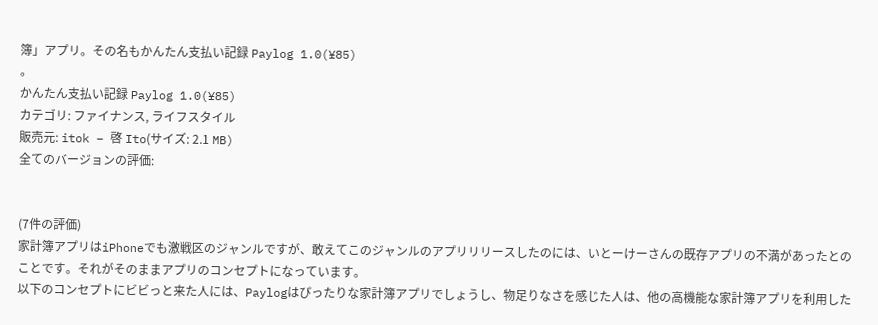簿」アプリ。その名もかんたん支払い記録 Paylog 1.0(¥85)
。
かんたん支払い記録 Paylog 1.0(¥85)
カテゴリ: ファイナンス, ライフスタイル
販売元: itok – 啓 Ito(サイズ: 2.1 MB)
全てのバージョンの評価:


(7件の評価)
家計簿アプリはiPhoneでも激戦区のジャンルですが、敢えてこのジャンルのアプリリリースしたのには、いとーけーさんの既存アプリの不満があったとのことです。それがそのままアプリのコンセプトになっています。
以下のコンセプトにビビっと来た人には、Paylogはぴったりな家計簿アプリでしょうし、物足りなさを感じた人は、他の高機能な家計簿アプリを利用した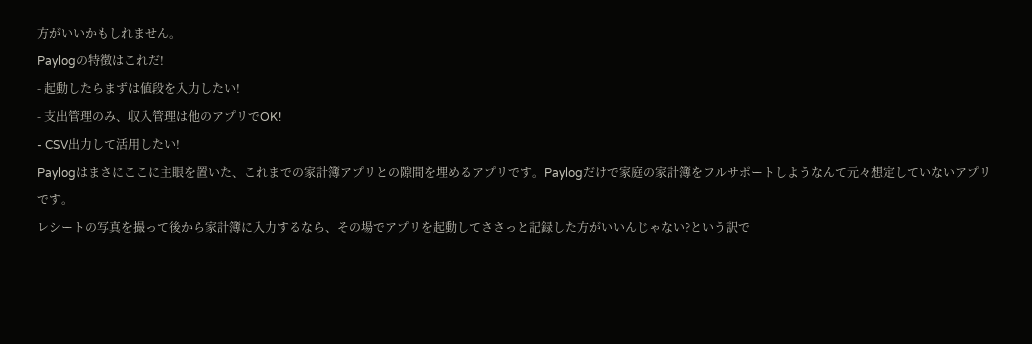方がいいかもしれません。
Paylogの特徴はこれだ!
- 起動したらまずは値段を入力したい!
- 支出管理のみ、収入管理は他のアプリでOK!
- CSV出力して活用したい!
Paylogはまさにここに主眼を置いた、これまでの家計簿アプリとの隙間を埋めるアプリです。Paylogだけで家庭の家計簿をフルサポートしようなんて元々想定していないアプリです。
レシートの写真を撮って後から家計簿に入力するなら、その場でアプリを起動してささっと記録した方がいいんじゃない?という訳で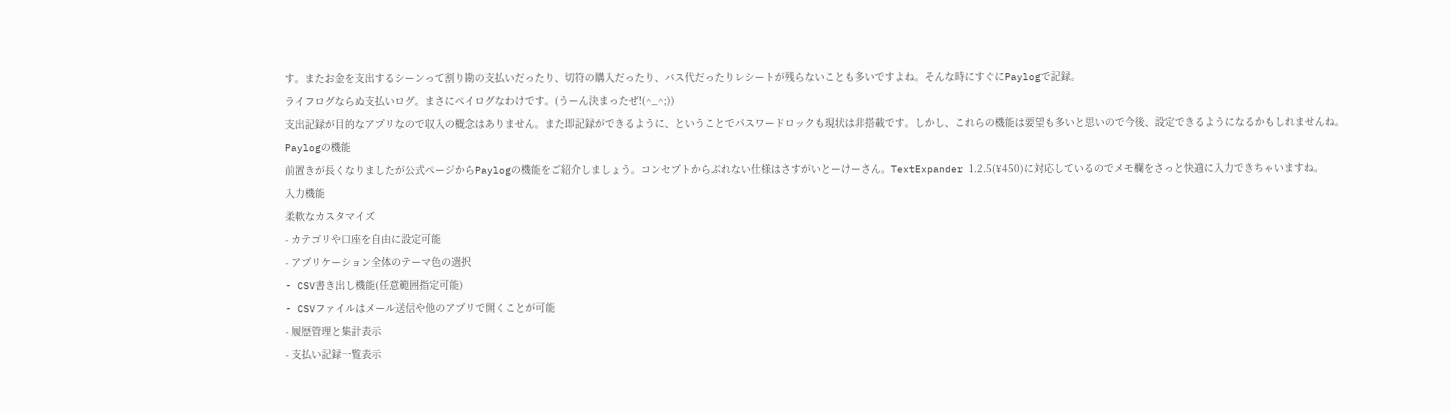す。またお金を支出するシーンって割り勘の支払いだったり、切符の購入だったり、バス代だったりレシートが残らないことも多いですよね。そんな時にすぐにPaylogで記録。
ライフログならぬ支払いログ。まさにペイログなわけです。(うーん決まったぜ!(^_^;))
支出記録が目的なアプリなので収入の概念はありません。また即記録ができるように、ということでパスワードロックも現状は非搭載です。しかし、これらの機能は要望も多いと思いので今後、設定できるようになるかもしれませんね。
Paylogの機能
前置きが長くなりましたが公式ページからPaylogの機能をご紹介しましょう。コンセプトからぶれない仕様はさすがいとーけーさん。TextExpander 1.2.5(¥450)に対応しているのでメモ欄をさっと快適に入力できちゃいますね。
入力機能
柔軟なカスタマイズ
- カテゴリや口座を自由に設定可能
- アプリケーション全体のテーマ色の選択
- CSV書き出し機能(任意範囲指定可能)
- CSVファイルはメール送信や他のアプリで開くことが可能
- 履歴管理と集計表示
- 支払い記録一覧表示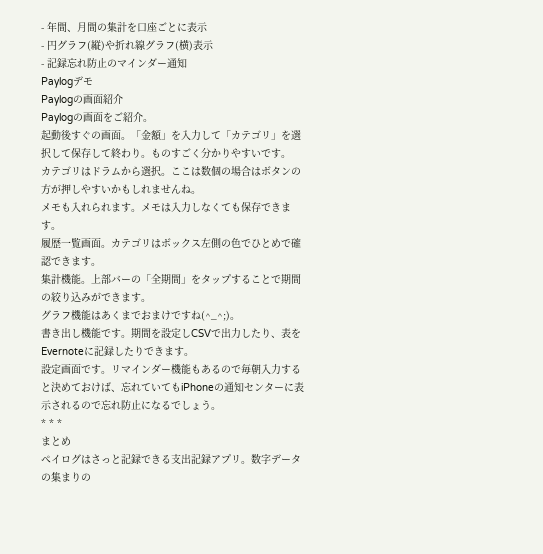- 年間、月間の集計を口座ごとに表示
- 円グラフ(縦)や折れ線グラフ(横)表示
- 記録忘れ防止のマインダー通知
Paylogデモ
Paylogの画面紹介
Paylogの画面をご紹介。
起動後すぐの画面。「金額」を入力して「カテゴリ」を選択して保存して終わり。ものすごく分かりやすいです。
カテゴリはドラムから選択。ここは数個の場合はボタンの方が押しやすいかもしれませんね。
メモも入れられます。メモは入力しなくても保存できます。
履歴一覧画面。カテゴリはボックス左側の色でひとめで確認できます。
集計機能。上部バーの「全期間」をタップすることで期間の絞り込みができます。
グラフ機能はあくまでおまけですね(^_^;)。
書き出し機能です。期間を設定しCSVで出力したり、表をEvernoteに記録したりできます。
設定画面です。リマインダー機能もあるので毎朝入力すると決めておけば、忘れていてもiPhoneの通知センターに表示されるので忘れ防止になるでしょう。
* * *
まとめ
ペイログはさっと記録できる支出記録アプリ。数字データの集まりの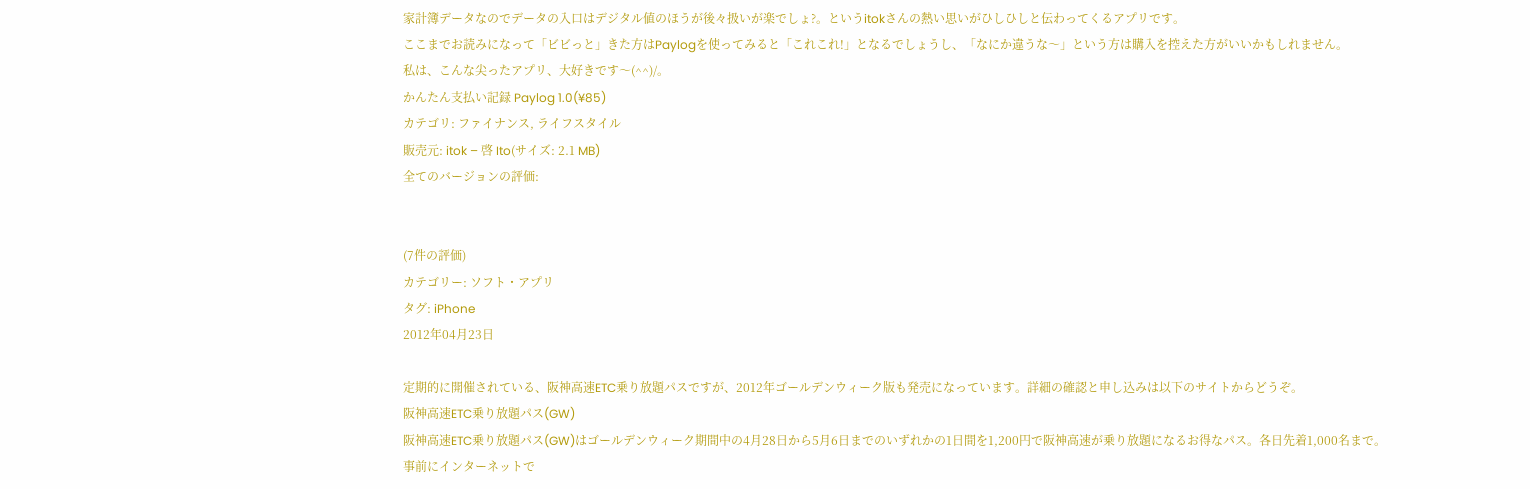家計簿データなのでデータの入口はデジタル値のほうが後々扱いが楽でしょ?。というitokさんの熱い思いがひしひしと伝わってくるアプリです。
ここまでお読みになって「ビビっと」きた方はPaylogを使ってみると「これこれ!」となるでしょうし、「なにか違うな〜」という方は購入を控えた方がいいかもしれません。
私は、こんな尖ったアプリ、大好きです〜(^^)/。
かんたん支払い記録 Paylog 1.0(¥85)
カテゴリ: ファイナンス, ライフスタイル
販売元: itok – 啓 Ito(サイズ: 2.1 MB)
全てのバージョンの評価:


(7件の評価)
カテゴリー: ソフト・アプリ
タグ: iPhone
2012年04月23日

定期的に開催されている、阪神高速ETC乗り放題パスですが、2012年ゴールデンウィーク版も発売になっています。詳細の確認と申し込みは以下のサイトからどうぞ。
阪神高速ETC乗り放題パス(GW)
阪神高速ETC乗り放題パス(GW)はゴールデンウィーク期間中の4月28日から5月6日までのいずれかの1日間を1,200円で阪神高速が乗り放題になるお得なパス。各日先着1,000名まで。
事前にインターネットで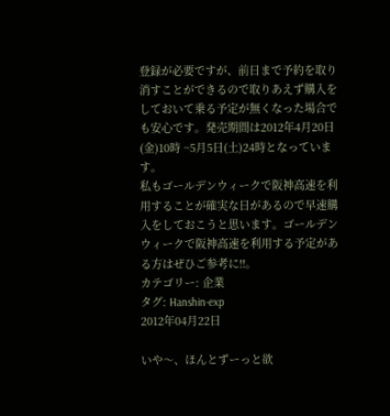登録が必要ですが、前日まで予約を取り消すことができるので取りあえず購入をしておいて乗る予定が無くなった場合でも安心です。発売期間は2012年4月20日(金)10時 ~5月5日(土)24時となっています。
私もゴールデンウィークで阪神高速を利用することが確実な日があるので早速購入をしておこうと思います。ゴールデンウィークで阪神高速を利用する予定がある方はぜひご参考に!!。
カテゴリー: 企業
タグ: Hanshin-exp
2012年04月22日

いや〜、ほんとずーっと欲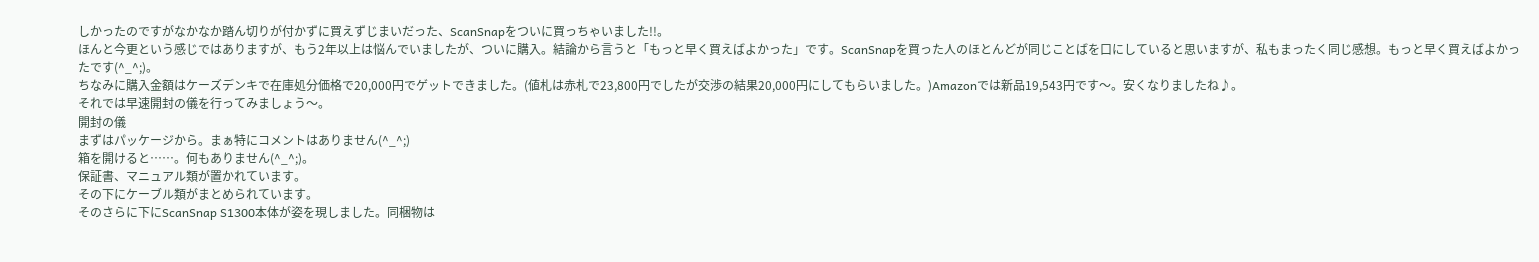しかったのですがなかなか踏ん切りが付かずに買えずじまいだった、ScanSnapをついに買っちゃいました!!。
ほんと今更という感じではありますが、もう2年以上は悩んでいましたが、ついに購入。結論から言うと「もっと早く買えばよかった」です。ScanSnapを買った人のほとんどが同じことばを口にしていると思いますが、私もまったく同じ感想。もっと早く買えばよかったです(^_^;)。
ちなみに購入金額はケーズデンキで在庫処分価格で20,000円でゲットできました。(値札は赤札で23,800円でしたが交渉の結果20,000円にしてもらいました。)Amazonでは新品19,543円です〜。安くなりましたね♪。
それでは早速開封の儀を行ってみましょう〜。
開封の儀
まずはパッケージから。まぁ特にコメントはありません(^_^;)
箱を開けると……。何もありません(^_^;)。
保証書、マニュアル類が置かれています。
その下にケーブル類がまとめられています。
そのさらに下にScanSnap S1300本体が姿を現しました。同梱物は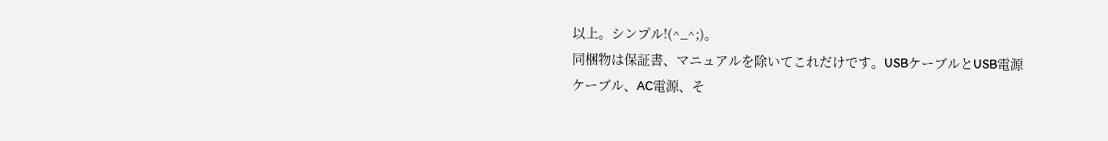以上。シンプル!(^_^;)。
同梱物は保証書、マニュアルを除いてこれだけです。USBケーブルとUSB電源ケーブル、AC電源、そ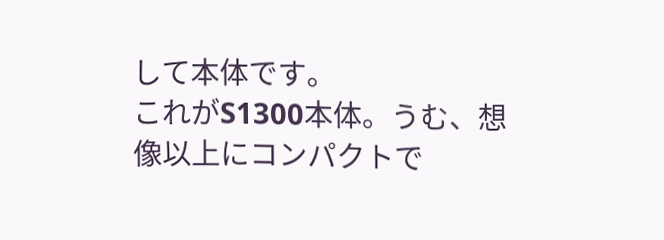して本体です。
これがS1300本体。うむ、想像以上にコンパクトで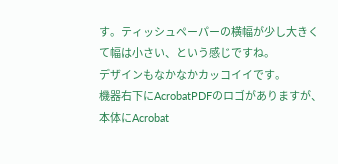す。ティッシュペーパーの横幅が少し大きくて幅は小さい、という感じですね。
デザインもなかなかカッコイイです。
機器右下にAcrobatPDFのロゴがありますが、本体にAcrobat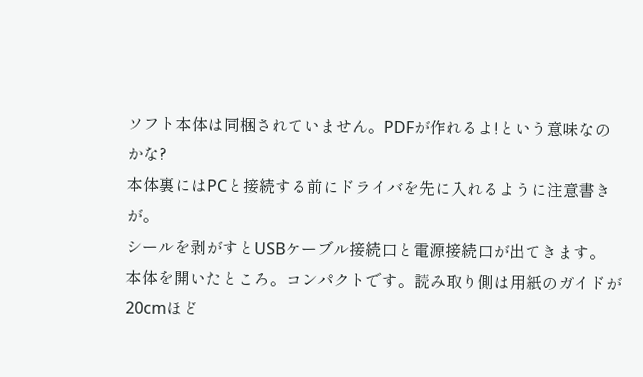ソフト本体は同梱されていません。PDFが作れるよ!という意味なのかな?
本体裏にはPCと接続する前にドライバを先に入れるように注意書きが。
シールを剥がすとUSBケーブル接続口と電源接続口が出てきます。
本体を開いたところ。コンパクトです。読み取り側は用紙のガイドが20cmほど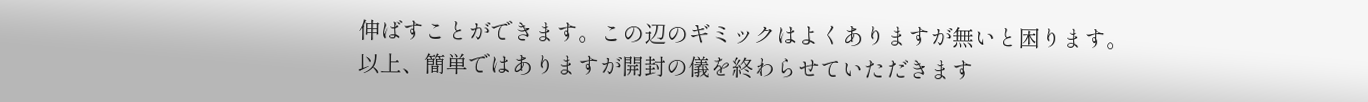伸ばすことができます。この辺のギミックはよくありますが無いと困ります。
以上、簡単ではありますが開封の儀を終わらせていただきます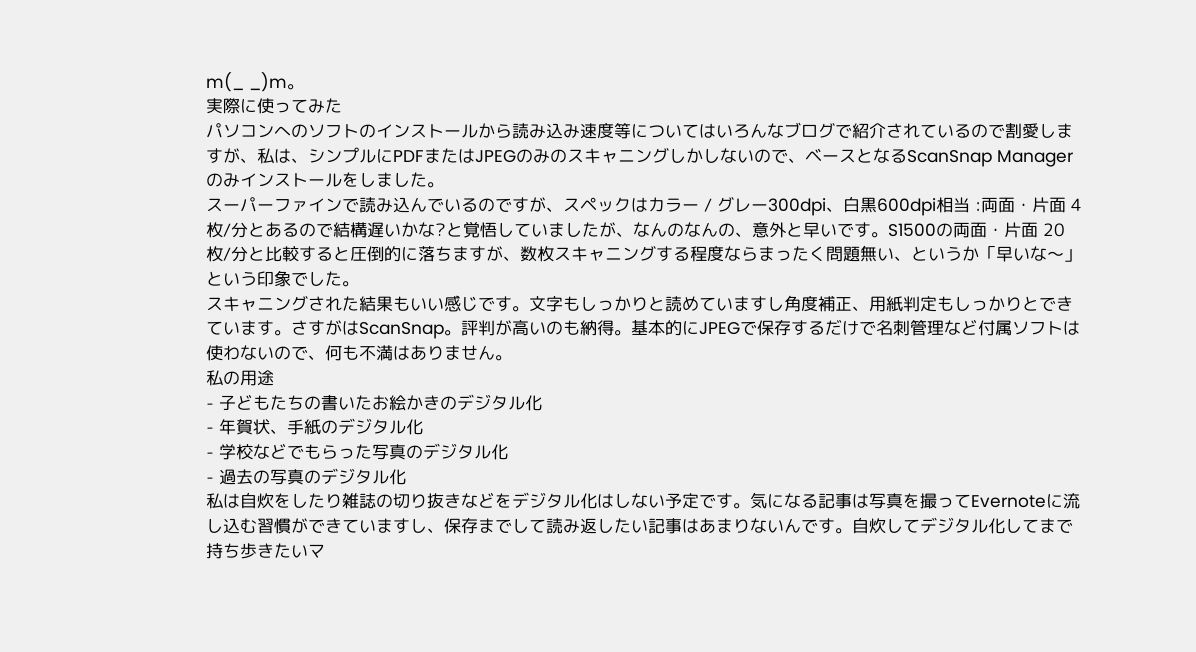m(_ _)m。
実際に使ってみた
パソコンへのソフトのインストールから読み込み速度等についてはいろんなブログで紹介されているので割愛しますが、私は、シンプルにPDFまたはJPEGのみのスキャニングしかしないので、ベースとなるScanSnap Managerのみインストールをしました。
スーパーファインで読み込んでいるのですが、スペックはカラー / グレー300dpi、白黒600dpi相当 :両面・片面 4枚/分とあるので結構遅いかな?と覚悟していましたが、なんのなんの、意外と早いです。S1500の両面・片面 20枚/分と比較すると圧倒的に落ちますが、数枚スキャニングする程度ならまったく問題無い、というか「早いな〜」という印象でした。
スキャニングされた結果もいい感じです。文字もしっかりと読めていますし角度補正、用紙判定もしっかりとできています。さすがはScanSnap。評判が高いのも納得。基本的にJPEGで保存するだけで名刺管理など付属ソフトは使わないので、何も不満はありません。
私の用途
- 子どもたちの書いたお絵かきのデジタル化
- 年賀状、手紙のデジタル化
- 学校などでもらった写真のデジタル化
- 過去の写真のデジタル化
私は自炊をしたり雑誌の切り抜きなどをデジタル化はしない予定です。気になる記事は写真を撮ってEvernoteに流し込む習慣ができていますし、保存までして読み返したい記事はあまりないんです。自炊してデジタル化してまで持ち歩きたいマ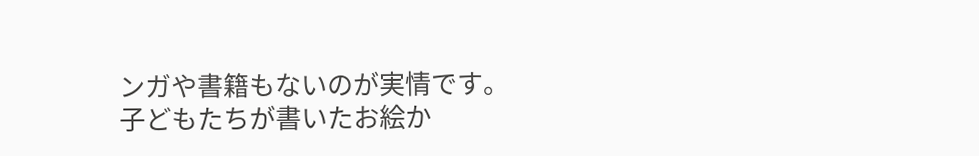ンガや書籍もないのが実情です。
子どもたちが書いたお絵か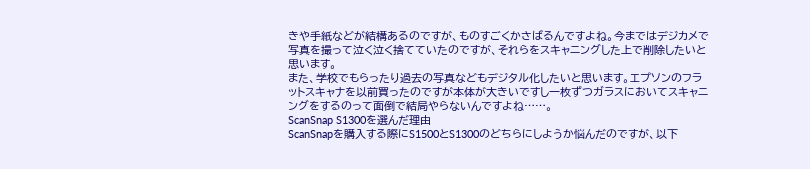きや手紙などが結構あるのですが、ものすごくかさばるんですよね。今まではデジカメで写真を撮って泣く泣く捨てていたのですが、それらをスキャニングした上で削除したいと思います。
また、学校でもらったり過去の写真などもデジタル化したいと思います。エプソンのフラットスキャナを以前買ったのですが本体が大きいですし一枚ずつガラスにおいてスキャニングをするのって面倒で結局やらないんですよね……。
ScanSnap S1300を選んだ理由
ScanSnapを購入する際にS1500とS1300のどちらにしようか悩んだのですが、以下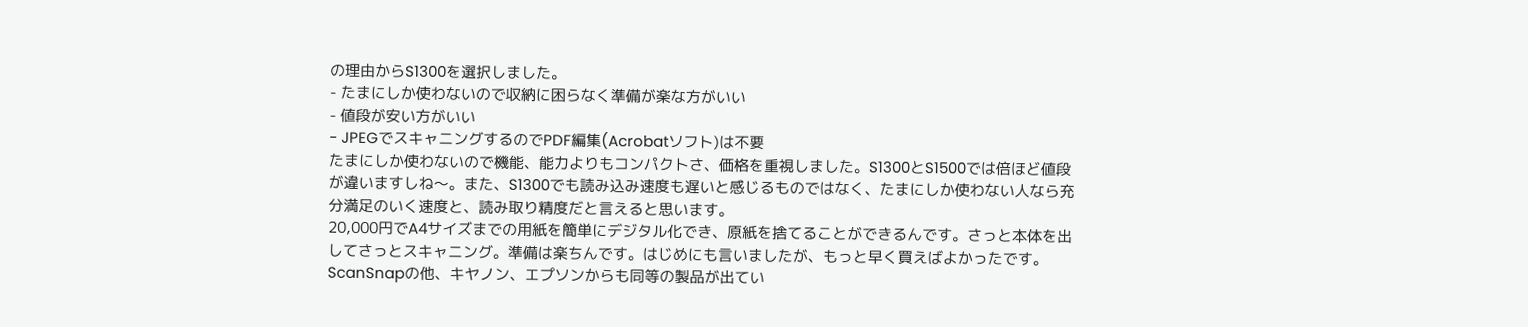の理由からS1300を選択しました。
- たまにしか使わないので収納に困らなく準備が楽な方がいい
- 値段が安い方がいい
- JPEGでスキャニングするのでPDF編集(Acrobatソフト)は不要
たまにしか使わないので機能、能力よりもコンパクトさ、価格を重視しました。S1300とS1500では倍ほど値段が違いますしね〜。また、S1300でも読み込み速度も遅いと感じるものではなく、たまにしか使わない人なら充分満足のいく速度と、読み取り精度だと言えると思います。
20,000円でA4サイズまでの用紙を簡単にデジタル化でき、原紙を捨てることができるんです。さっと本体を出してさっとスキャニング。準備は楽ちんです。はじめにも言いましたが、もっと早く買えばよかったです。
ScanSnapの他、キヤノン、エプソンからも同等の製品が出てい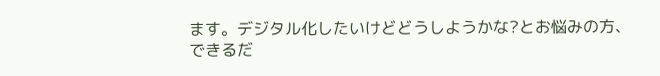ます。デジタル化したいけどどうしようかな?とお悩みの方、できるだ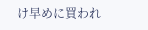け早めに買われ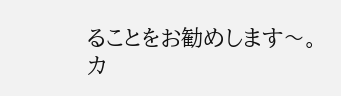ることをお勧めします〜。
カ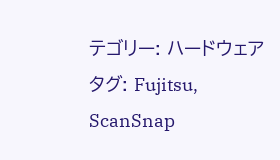テゴリー: ハードウェア
タグ: Fujitsu, ScanSnap